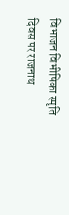विभाजन विभीषिका स्मृति दिवस पर राजनाथ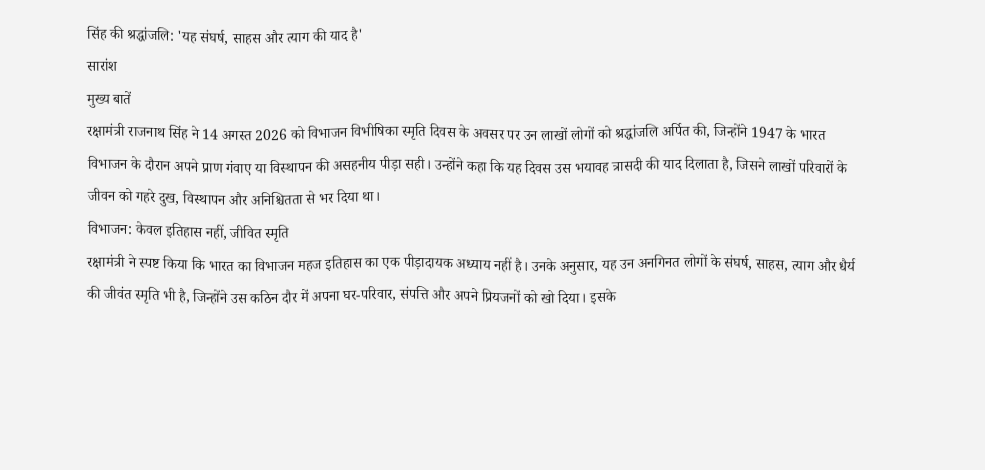सिंह की श्रद्धांजलि: 'यह संघर्ष, साहस और त्याग की याद है'
सारांश
मुख्य बातें
रक्षामंत्री राजनाथ सिंह ने 14 अगस्त 2026 को विभाजन विभीषिका स्मृति दिवस के अवसर पर उन लाखों लोगों को श्रद्धांजलि अर्पित की, जिन्होंने 1947 के भारत विभाजन के दौरान अपने प्राण गंवाए या विस्थापन की असहनीय पीड़ा सही। उन्होंने कहा कि यह दिवस उस भयावह त्रासदी की याद दिलाता है, जिसने लाखों परिवारों के जीवन को गहरे दुख, विस्थापन और अनिश्चितता से भर दिया था।
विभाजन: केवल इतिहास नहीं, जीवित स्मृति
रक्षामंत्री ने स्पष्ट किया कि भारत का विभाजन महज इतिहास का एक पीड़ादायक अध्याय नहीं है। उनके अनुसार, यह उन अनगिनत लोगों के संघर्ष, साहस, त्याग और धैर्य की जीवंत स्मृति भी है, जिन्होंने उस कठिन दौर में अपना घर-परिवार, संपत्ति और अपने प्रियजनों को खो दिया। इसके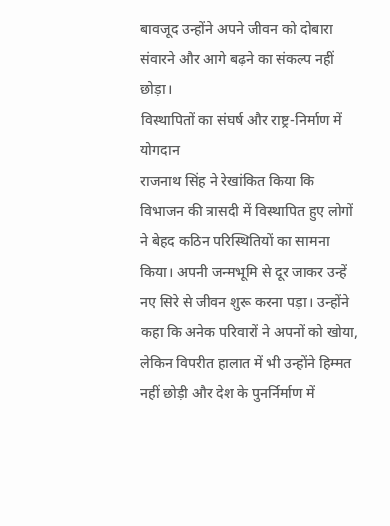बावजूद उन्होंने अपने जीवन को दोबारा संवारने और आगे बढ़ने का संकल्प नहीं छोड़ा।
विस्थापितों का संघर्ष और राष्ट्र-निर्माण में योगदान
राजनाथ सिंह ने रेखांकित किया कि विभाजन की त्रासदी में विस्थापित हुए लोगों ने बेहद कठिन परिस्थितियों का सामना किया। अपनी जन्मभूमि से दूर जाकर उन्हें नए सिरे से जीवन शुरू करना पड़ा। उन्होंने कहा कि अनेक परिवारों ने अपनों को खोया, लेकिन विपरीत हालात में भी उन्होंने हिम्मत नहीं छोड़ी और देश के पुनर्निर्माण में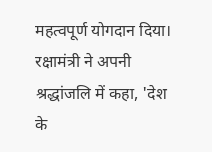महत्वपूर्ण योगदान दिया।
रक्षामंत्री ने अपनी श्रद्धांजलि में कहा, 'देश के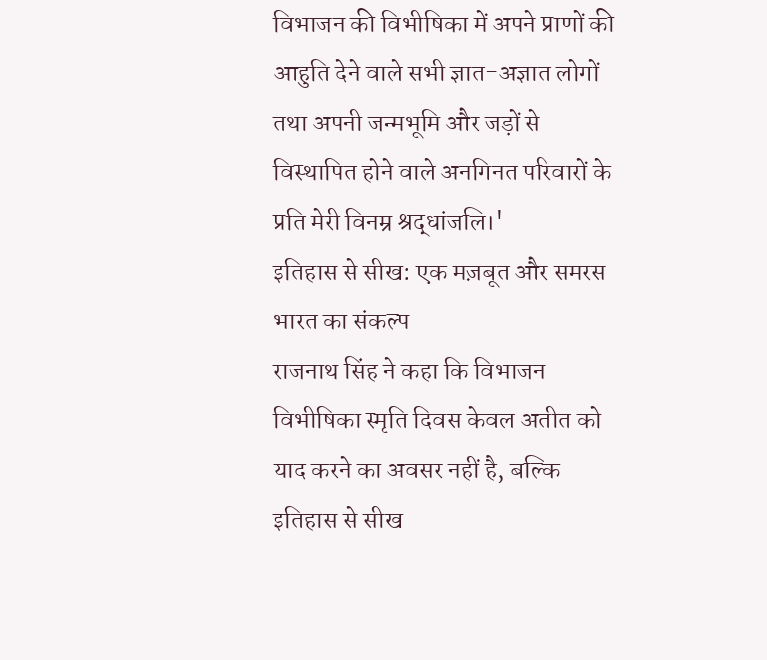विभाजन की विभीषिका में अपने प्राणों की आहुति देने वाले सभी ज्ञात-अज्ञात लोगों तथा अपनी जन्मभूमि और जड़ों से विस्थापित होने वाले अनगिनत परिवारों के प्रति मेरी विनम्र श्रद्धांजलि।'
इतिहास से सीख: एक मज़बूत और समरस भारत का संकल्प
राजनाथ सिंह ने कहा कि विभाजन विभीषिका स्मृति दिवस केवल अतीत को याद करने का अवसर नहीं है, बल्कि इतिहास से सीख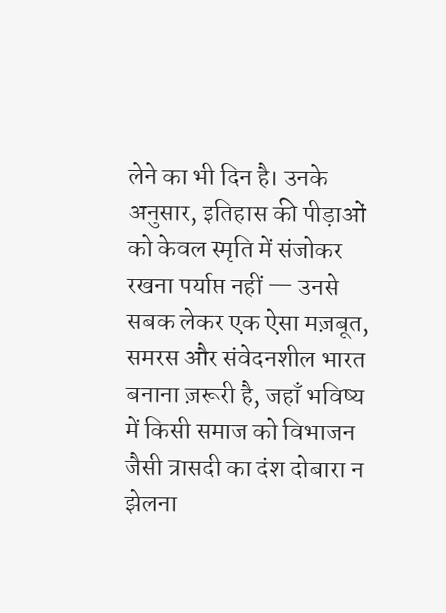लेने का भी दिन है। उनके अनुसार, इतिहास की पीड़ाओं को केवल स्मृति में संजोकर रखना पर्याप्त नहीं — उनसे सबक लेकर एक ऐसा मज़बूत, समरस और संवेदनशील भारत बनाना ज़रूरी है, जहाँ भविष्य में किसी समाज को विभाजन जैसी त्रासदी का दंश दोबारा न झेलना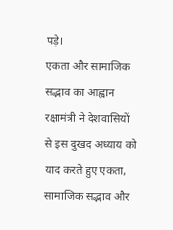पड़े।
एकता और सामाजिक सद्भाव का आह्वान
रक्षामंत्री ने देशवासियों से इस दुखद अध्याय को याद करते हुए एकता, सामाजिक सद्भाव और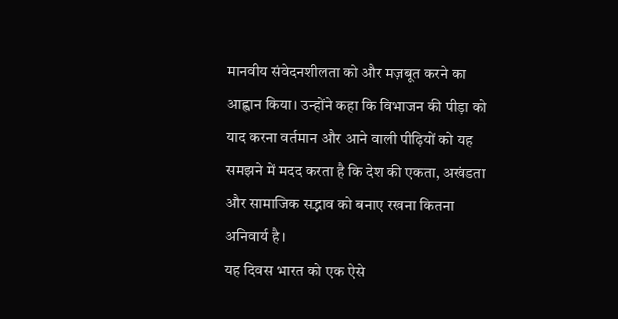मानवीय संवेदनशीलता को और मज़बूत करने का आह्वान किया। उन्होंने कहा कि विभाजन की पीड़ा को याद करना वर्तमान और आने वाली पीढ़ियों को यह समझने में मदद करता है कि देश की एकता, अखंडता और सामाजिक सद्भाव को बनाए रखना कितना अनिवार्य है।
यह दिवस भारत को एक ऐसे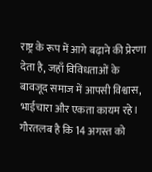राष्ट्र के रूप में आगे बढ़ाने की प्रेरणा देता है, जहाँ विविधताओं के बावजूद समाज में आपसी विश्वास, भाईचारा और एकता कायम रहे। गौरतलब है कि 14 अगस्त को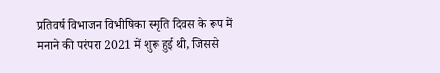प्रतिवर्ष विभाजन विभीषिका स्मृति दिवस के रूप में मनाने की परंपरा 2021 में शुरू हुई थी, जिससे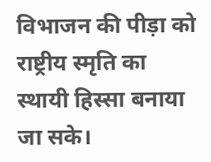विभाजन की पीड़ा को राष्ट्रीय स्मृति का स्थायी हिस्सा बनाया जा सके।